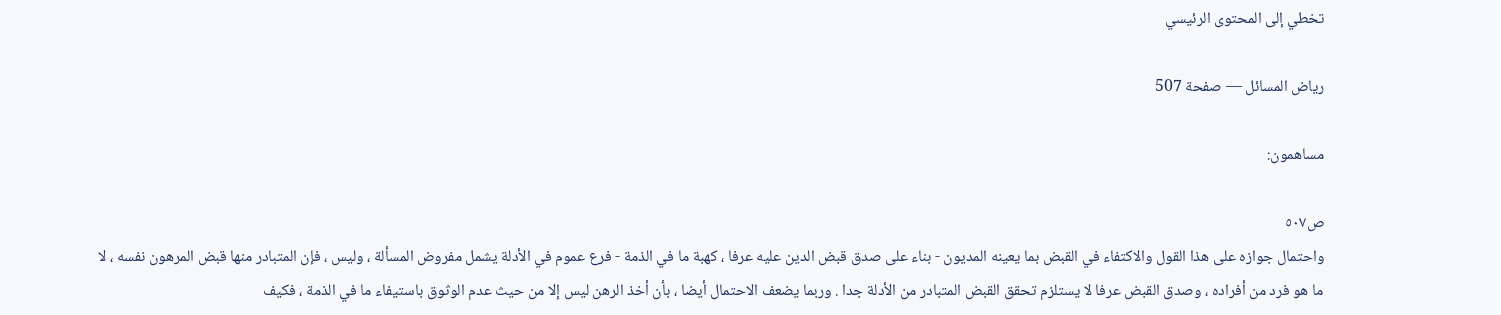تخطي إلى المحتوى الرئيسي

رياض المسائل — صفحة 507

مساهمون:

ص٥٠٧
واحتمال جوازه على هذا القول والاكتفاء في القبض بما يعينه المديون - بناء على صدق قبض الدين عليه عرفا ، كهبة ما في الذمة - فرع عموم في الأدلة يشمل مفروض المسألة ، وليس ، فإن المتبادر منها قبض المرهون نفسه ، لا ما هو فرد من أفراده ، وصدق القبض عرفا لا يستلزم تحقق القبض المتبادر من الأدلة جدا . وربما يضعف الاحتمال أيضا ، بأن أخذ الرهن ليس إلا من حيث عدم الوثوق باستيفاء ما في الذمة ، فكيف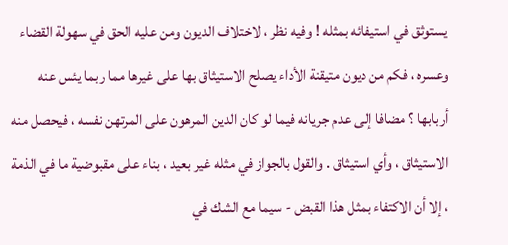يستوثق في استيفائه بمثله ! وفيه نظر ، لاختلاف الديون ومن عليه الحق في سهولة القضاء وعسره ، فكم من ديون متيقنة الأداء يصلح الاستيثاق بها على غيرها مما ربما يئس عنه أربابها ؟ مضافا إلى عدم جريانه فيما لو كان الدين المرهون على المرتهن نفسه ، فيحصل منه الاستيثاق ، وأي استيثاق . والقول بالجواز في مثله غير بعيد ، بناء على مقبوضية ما في الذمة ، إلا أن الاكتفاء بمثل هذا القبض - سيما مع الشك في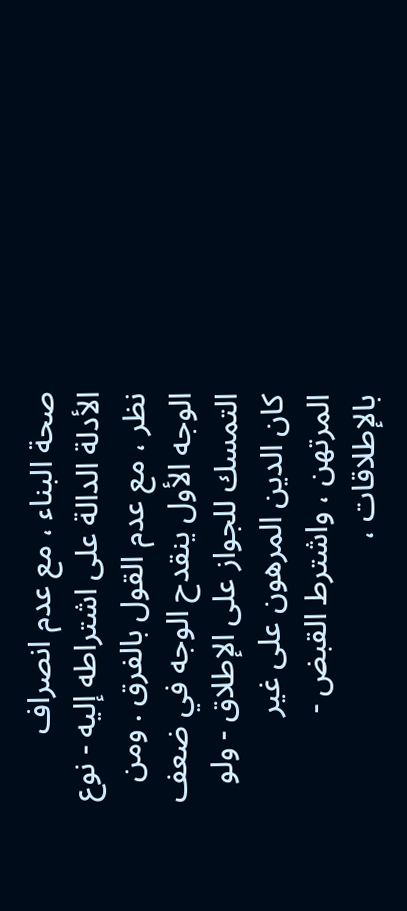صحة البناء ، مع عدم انصراف الأدلة الدالة على اشتراطه إليه - نوع نظر ، مع عدم القول بالفرق . ومن الوجه الأول ينقدح الوجه في ضعف التمسك للجواز على الإطلاق - ولو كان الدين المرهون على غير المرتهن ، واشترط القبض - بالإطلاقات ،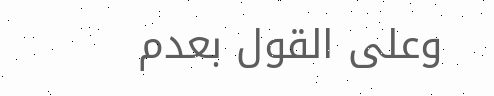وعلى القول بعدم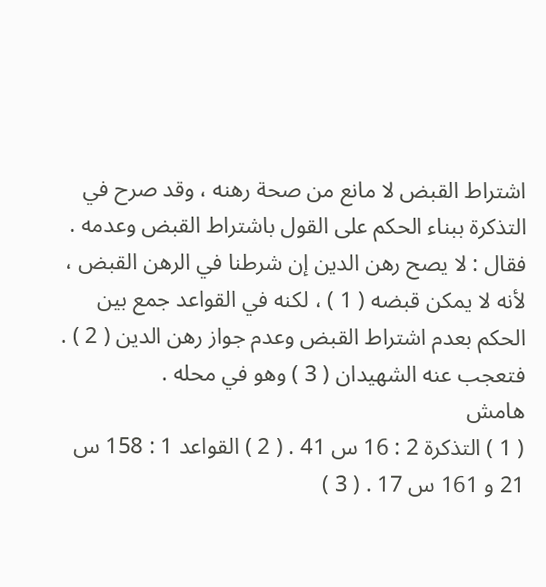اشتراط القبض لا مانع من صحة رهنه ، وقد صرح في التذكرة ببناء الحكم على القول باشتراط القبض وعدمه . فقال : لا يصح رهن الدين إن شرطنا في الرهن القبض ، لأنه لا يمكن قبضه ( 1 ) ، لكنه في القواعد جمع بين الحكم بعدم اشتراط القبض وعدم جواز رهن الدين ( 2 ) . فتعجب عنه الشهيدان ( 3 ) وهو في محله .
هامش
( 1 ) التذكرة 2 : 16 س 41 . ( 2 ) القواعد 1 : 158 س 21 و 161 س 17 . ( 3 )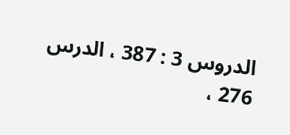الدروس 3 : 387 ، الدرس 276 ،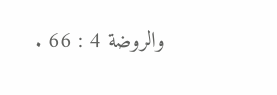والروضة 4 : 66 .